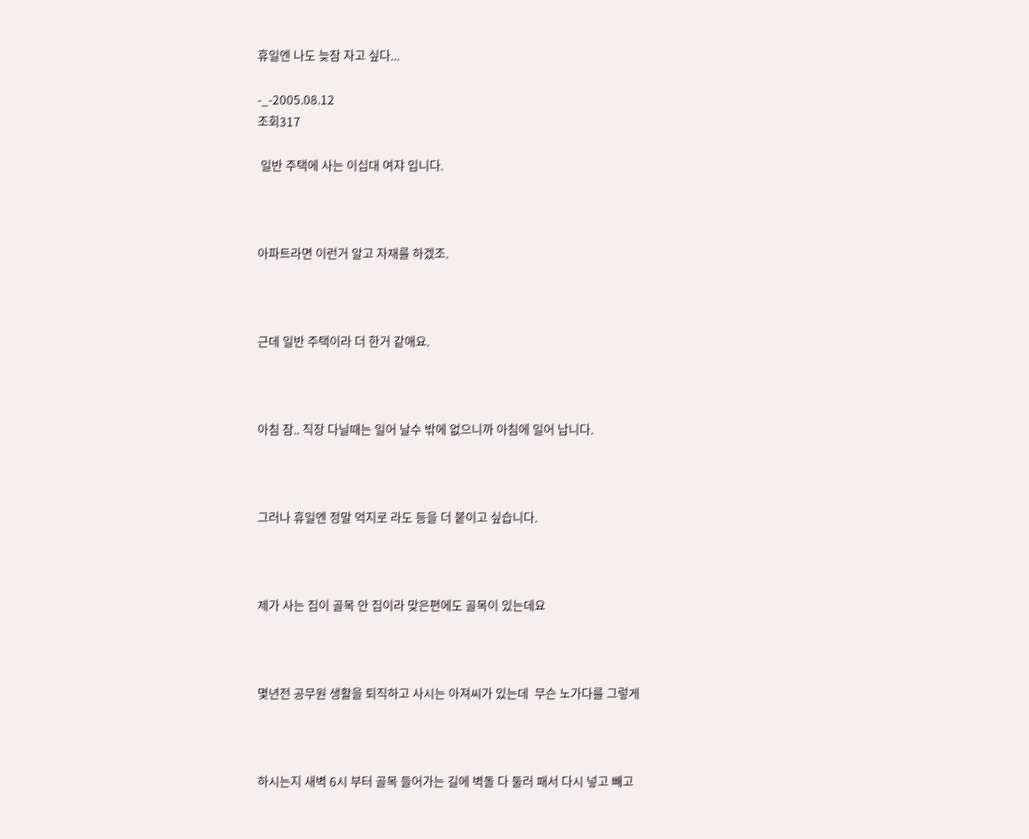휴일엔 나도 늦잠 자고 싶다...

-_-2005.08.12
조회317

 일반 주택에 사는 이십대 여쟈 입니다.



아파트라면 이런거 알고 자재를 하겠조.



근데 일반 주택이라 더 한거 같애요.



아침 잠.. 직장 다닐때는 일어 날수 밖에 없으니까 아침에 일어 납니다.



그러나 휴일엔 정말 억지로 라도 등을 더 붙이고 싶습니다.



제가 사는 집이 골목 안 집이라 맞은편에도 골목이 있는데요



몇년전 공무원 생활을 퇴직하고 사시는 아져씨가 있는데  무슨 노가다를 그렇게



하시는지 새벽 6시 부터 골목 들어가는 길에 벽돌 다 둘러 패서 다시 넣고 빼고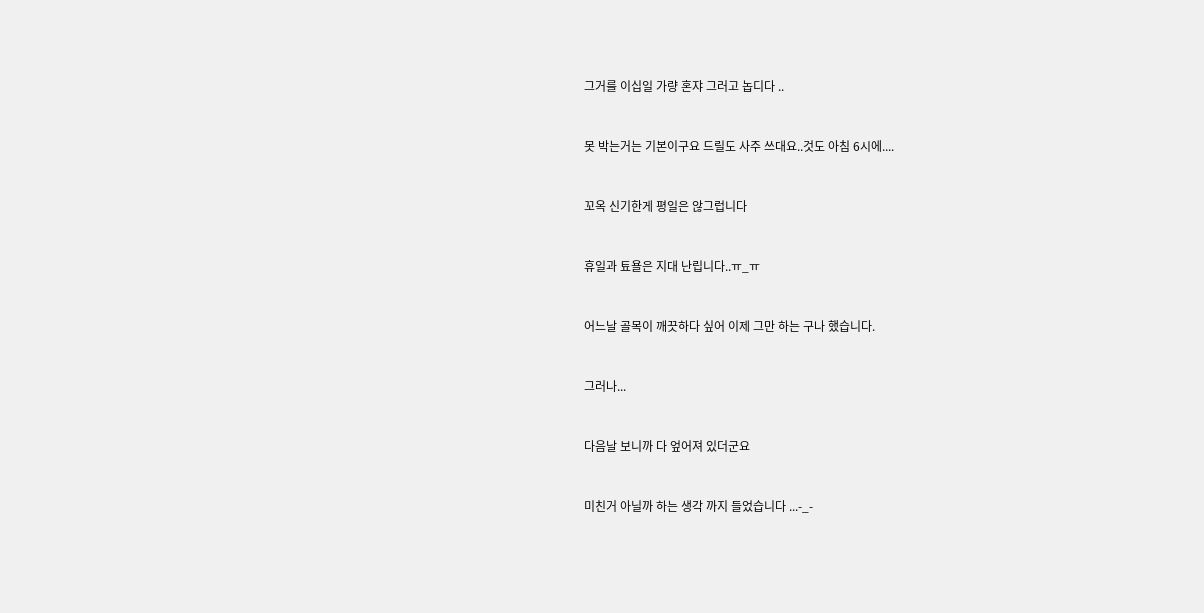그거를 이십일 가량 혼쟈 그러고 놉디다 ..



못 박는거는 기본이구요 드릴도 사주 쓰대요..것도 아침 6시에....



꼬옥 신기한게 평일은 않그럽니다



휴일과 툐욜은 지대 난립니다..ㅠ_ㅠ



어느날 골목이 깨끗하다 싶어 이제 그만 하는 구나 했습니다.



그러나...



다음날 보니까 다 엎어져 있더군요



미친거 아닐까 하는 생각 까지 들었습니다 ...-_-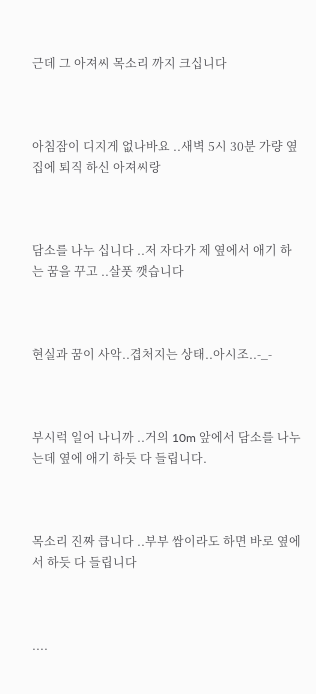근데 그 아져씨 목소리 까지 크십니다



아침잠이 디지게 없나바요 ..새벽 5시 30분 가량 옆집에 퇴직 하신 아져씨랑



담소를 나누 십니다 ..저 자다가 제 옆에서 애기 하는 꿈을 꾸고 ..살풋 깻습니다



현실과 꿈이 사악..겹처지는 상태..아시조..-_-



부시럭 일어 나니까 ..거의 10m 앞에서 담소를 나누는데 옆에 애기 하듯 다 들립니다.



목소리 진짜 큽니다 ..부부 쌈이라도 하면 바로 옆에서 하듯 다 들립니다



....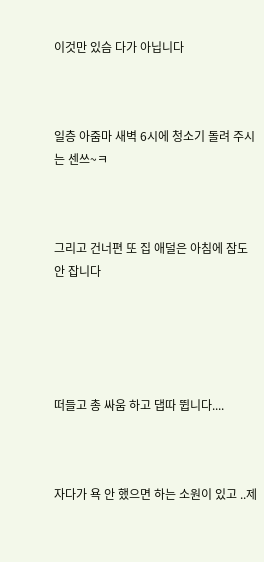이것만 있슴 다가 아닙니다



일층 아줌마 새벽 6시에 청소기 돌려 주시는 센쓰~ㅋ



그리고 건너편 또 집 애덜은 아침에 잠도 안 잡니다





떠들고 총 싸움 하고 댑따 뜁니다....



자다가 욕 안 했으면 하는 소원이 있고 ..제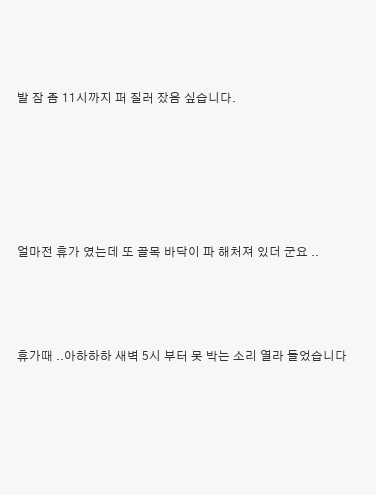발 잠 좀 11시까지 퍼 질러 잤음 싶습니다.





얼마전 휴가 였는데 또 골목 바닥이 파 해처져 있더 군요 ..



휴가때 ..아하하하 새벽 5시 부터 못 박는 소리 열라 들었습니다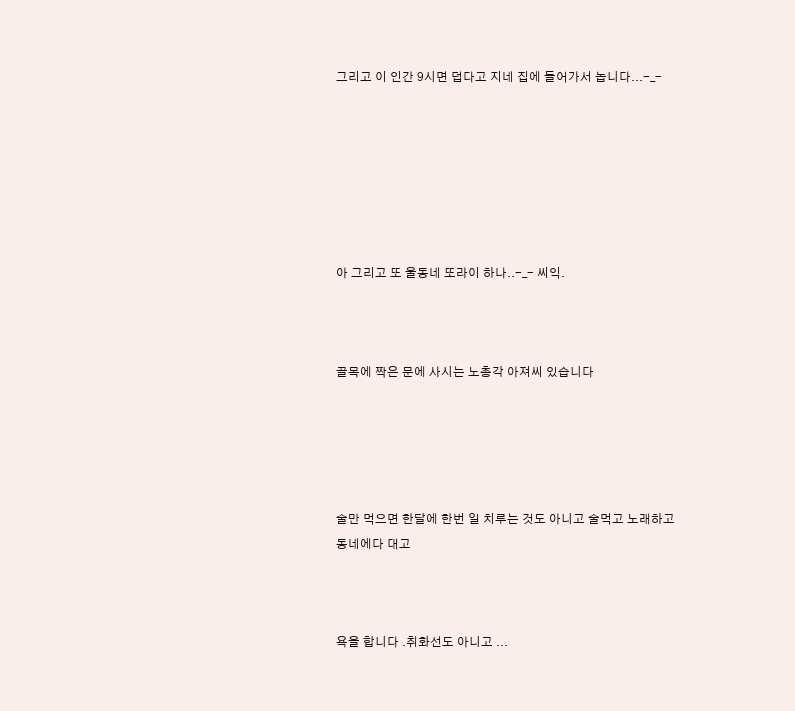그리고 이 인간 9시면 덥다고 지네 집에 들어가서 놉니다...-_-







아 그리고 또 울동네 또라이 하나..-_- 씨익.



골목에 짝은 문에 사시는 노총각 아져씨 있습니다





술만 먹으면 한달에 한번 일 치루는 것도 아니고 술먹고 노래하고 동네에다 대고



욕을 합니다 .취화선도 아니고 ...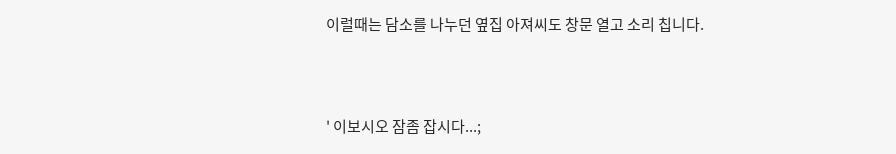이럴때는 담소를 나누던 옆집 아져씨도 창문 열고 소리 칩니다.



' 이보시오 잠좀 잡시다...;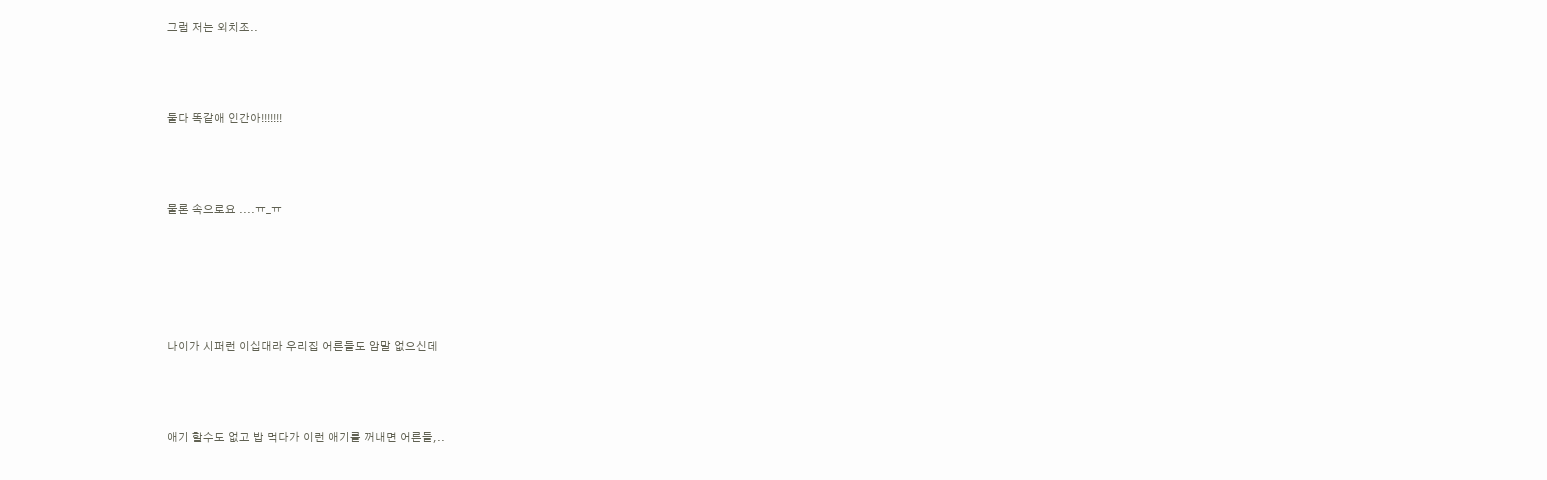그럼 저는 외치조..



둘다 똑같애 인간아!!!!!!!



물론 속으로요 ....ㅠ_ㅠ





나이가 시퍼런 이십대라 우리집 어른들도 암말 없으신데



애기 할수도 없고 밥 먹다가 이런 애기를 꺼내면 어른들,..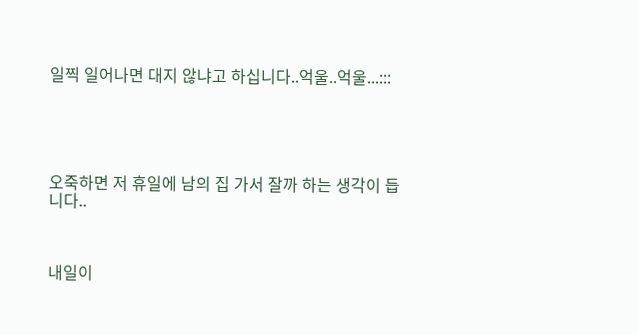일찍 일어나면 대지 않냐고 하십니다..억울..억울...:::





오죽하면 저 휴일에 남의 집 가서 잘까 하는 생각이 듭니다..



내일이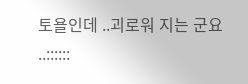토욜인데 ..괴로워 지는 군요 ..::::::